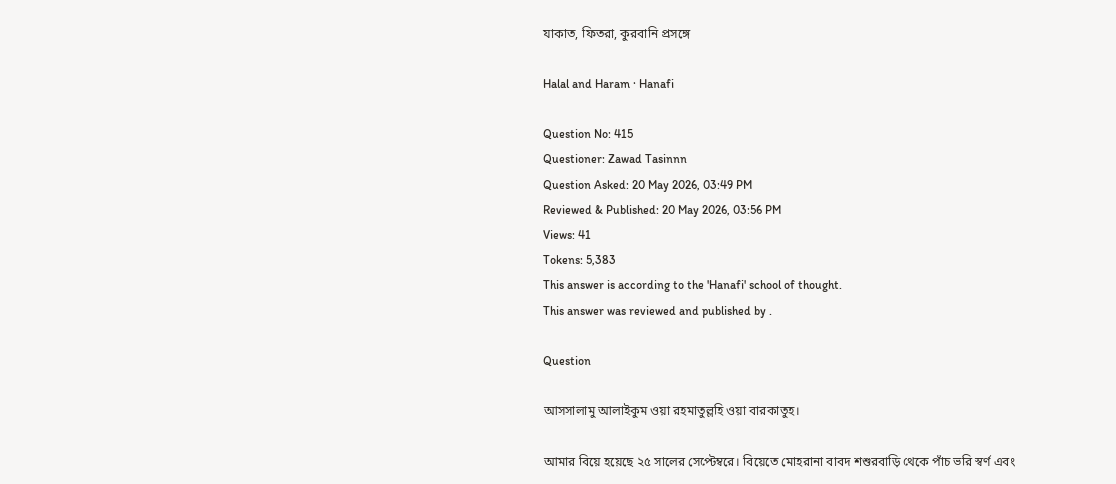যাকাত, ফিতরা, কুরবানি প্রসঙ্গে

Halal and Haram · Hanafi

Question No: 415
Questioner: Zawad Tasinnn
Question Asked: 20 May 2026, 03:49 PM
Reviewed & Published: 20 May 2026, 03:56 PM
Views: 41
Tokens: 5,383
This answer is according to the 'Hanafi' school of thought.
This answer was reviewed and published by .

Question

আসসালামু আলাইকুম ওয়া রহমাতুল্লহি ওয়া বারকাতুহ।

আমার বিয়ে হয়েছে ২৫ সালের সেপ্টেম্বরে। বিয়েতে মোহরানা বাবদ শশুরবাড়ি থেকে পাঁচ ভরি স্বর্ণ এবং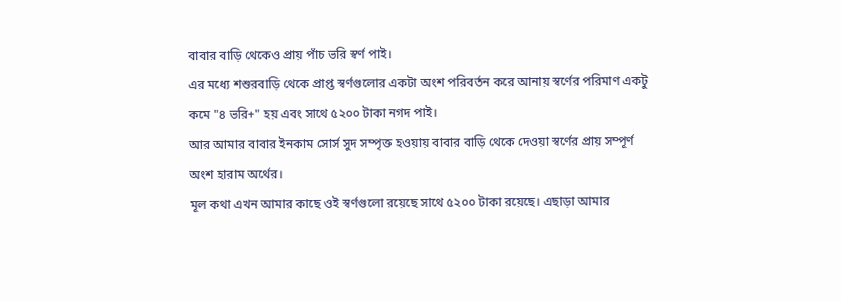বাবার বাড়ি থেকেও প্রায় পাঁচ ভরি স্বর্ণ পাই।
এর মধ্যে শশুরবাড়ি থেকে প্রাপ্ত স্বর্ণগুলোর একটা অংশ পরিবর্তন করে আনায় স্বর্ণের পরিমাণ একটু কমে "৪ ভরি+" হয় এবং সাথে ৫২০০ টাকা নগদ পাই।
আর আমার বাবার ইনকাম সোর্স সুদ সম্পৃক্ত হওয়ায় বাবার বাড়ি থেকে দেওয়া স্বর্ণের প্রায় সম্পূর্ণ অংশ হারাম অর্থের।
মূল কথা এখন আমার কাছে ওই স্বর্ণগুলো রয়েছে সাথে ৫২০০ টাকা রয়েছে। এছাড়া আমার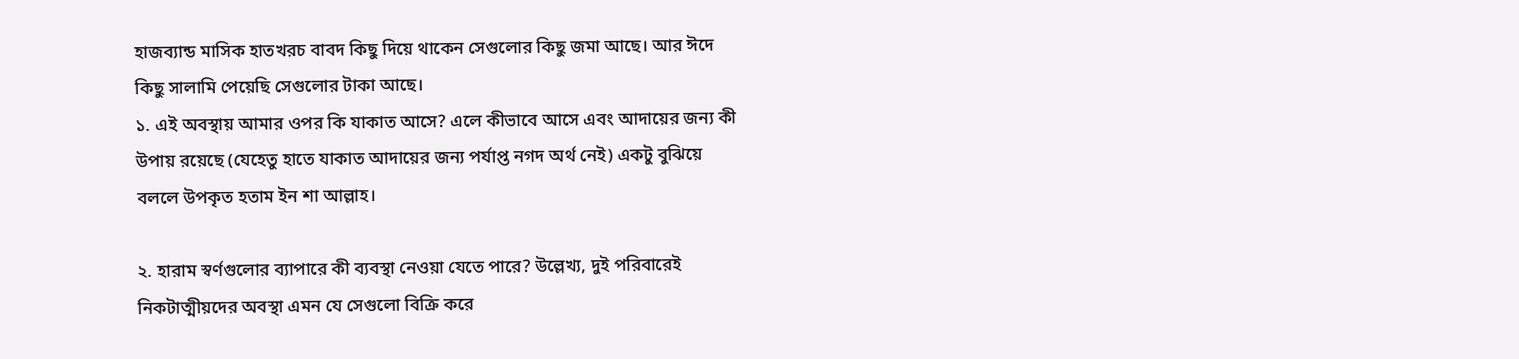হাজব্যান্ড মাসিক হাতখরচ বাবদ কিছু দিয়ে থাকেন সেগুলোর কিছু জমা আছে। আর ঈদে কিছু সালামি পেয়েছি সেগুলোর টাকা আছে।
১. এই অবস্থায় আমার ওপর কি যাকাত আসে? এলে কীভাবে আসে এবং আদায়ের জন্য কী উপায় রয়েছে (যেহেতু হাতে যাকাত আদায়ের জন্য পর্যাপ্ত নগদ অর্থ নেই) একটু বুঝিয়ে বললে উপকৃত হতাম ইন শা আল্লাহ।

২. হারাম স্বর্ণগুলোর ব্যাপারে কী ব্যবস্থা নেওয়া যেতে পারে? উল্লেখ্য, দুই পরিবারেই নিকটাত্মীয়দের অবস্থা এমন যে সেগুলো বিক্রি করে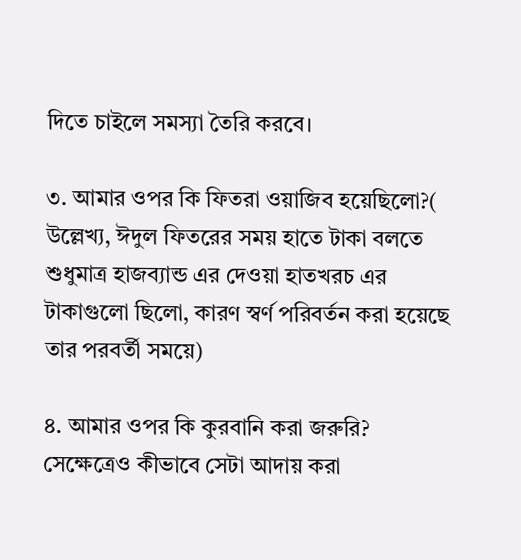দিতে চাইলে সমস্যা তৈরি করবে।

৩. আমার ওপর কি ফিতরা ওয়াজিব হয়েছিলো?( উল্লেখ্য, ঈদুল ফিতরের সময় হাতে টাকা বলতে শুধুমাত্র হাজব্যান্ড এর দেওয়া হাতখরচ এর টাকাগুলো ছিলো, কারণ স্বর্ণ পরিবর্তন করা হয়েছে তার পরবর্তী সময়ে)

৪. আমার ওপর কি কুরবানি করা জরুরি?
সেক্ষেত্রেও কীভাবে সেটা আদায় করা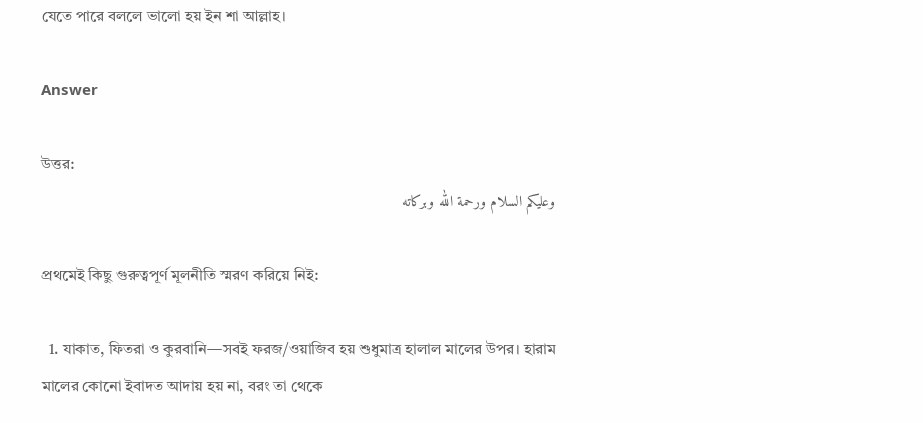যেতে পারে বললে ভালো হয় ইন শা আল্লাহ।

Answer

উত্তর:
وعليكم السلام ورحمة الله وبركاته

প্রথমেই কিছু গুরুত্বপূর্ণ মূলনীতি স্মরণ করিয়ে নিই:

  1. যাকাত, ফিতরা ও কুরবানি—সবই ফরজ/ওয়াজিব হয় শুধুমাত্র হালাল মালের উপর। হারাম মালের কোনো ইবাদত আদায় হয় না, বরং তা থেকে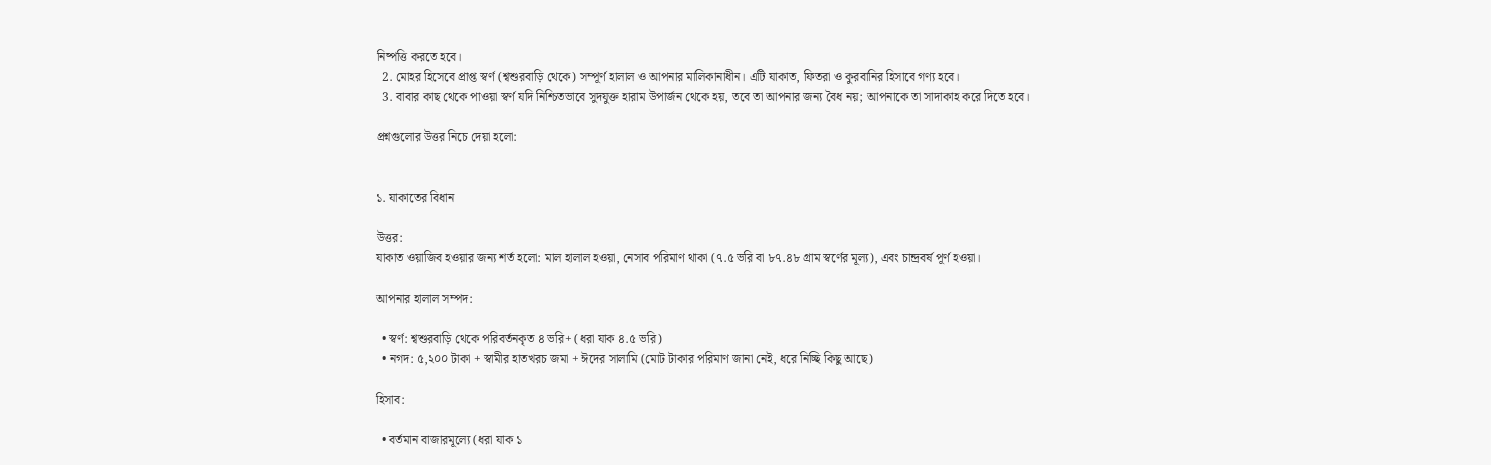নিষ্পত্তি করতে হবে।
  2. মোহর হিসেবে প্রাপ্ত স্বর্ণ (শ্বশুরবাড়ি থেকে) সম্পূর্ণ হালাল ও আপনার মালিকানাধীন। এটি যাকাত, ফিতরা ও কুরবানির হিসাবে গণ্য হবে।
  3. বাবার কাছ থেকে পাওয়া স্বর্ণ যদি নিশ্চিতভাবে সুদযুক্ত হারাম উপার্জন থেকে হয়, তবে তা আপনার জন্য বৈধ নয়; আপনাকে তা সাদাকাহ করে দিতে হবে।

প্রশ্নগুলোর উত্তর নিচে দেয়া হলো:


১. যাকাতের বিধান

উত্তর:
যাকাত ওয়াজিব হওয়ার জন্য শর্ত হলো: মাল হালাল হওয়া, নেসাব পরিমাণ থাকা (৭.৫ ভরি বা ৮৭.৪৮ গ্রাম স্বর্ণের মূল্য), এবং চান্দ্রবর্ষ পূর্ণ হওয়া।

আপনার হালাল সম্পদ:

  • স্বর্ণ: শ্বশুরবাড়ি থেকে পরিবর্তনকৃত ৪ ভরি+ (ধরা যাক ৪.৫ ভরি)
  • নগদ: ৫,২০০ টাকা + স্বামীর হাতখরচ জমা + ঈদের সালামি (মোট টাকার পরিমাণ জানা নেই, ধরে নিচ্ছি কিছু আছে)

হিসাব:

  • বর্তমান বাজারমূল্যে (ধরা যাক ১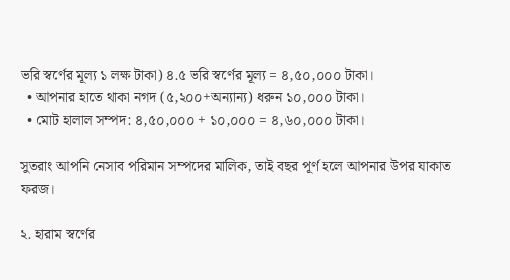ভরি স্বর্ণের মূল্য ১ লক্ষ টাকা) ৪.৫ ভরি স্বর্ণের মূল্য = ৪,৫০,০০০ টাকা।
  • আপনার হাতে থাকা নগদ (৫,২০০+অন্যান্য) ধরুন ১০,০০০ টাকা।
  • মোট হালাল সম্পদ: ৪,৫০,০০০ + ১০,০০০ = ৪,৬০,০০০ টাকা।

সুতরাং আপনি নেসাব পরিমান সম্পদের মালিক, তাই বছর পূর্ণ হলে আপনার উপর যাকাত ফরজ।

২. হারাম স্বর্ণের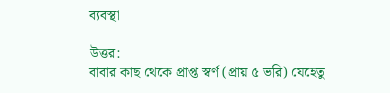ব্যবস্থা

উত্তর:
বাবার কাছ থেকে প্রাপ্ত স্বর্ণ (প্রায় ৫ ভরি) যেহেতু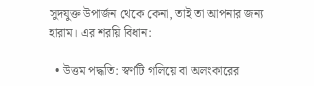সুদযুক্ত উপার্জন থেকে কেনা, তাই তা আপনার জন্য হারাম। এর শরয়ি বিধান:

  • উত্তম পদ্ধতি: স্বর্ণটি গলিয়ে বা অলংকারের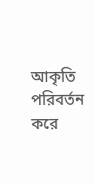আকৃতি পরিবর্তন করে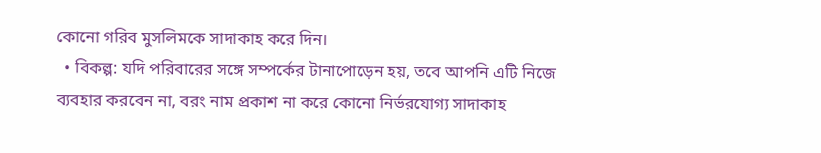কোনো গরিব মুসলিমকে সাদাকাহ করে দিন।
  • বিকল্প: যদি পরিবারের সঙ্গে সম্পর্কের টানাপোড়েন হয়, তবে আপনি এটি নিজে ব্যবহার করবেন না, বরং নাম প্রকাশ না করে কোনো নির্ভরযোগ্য সাদাকাহ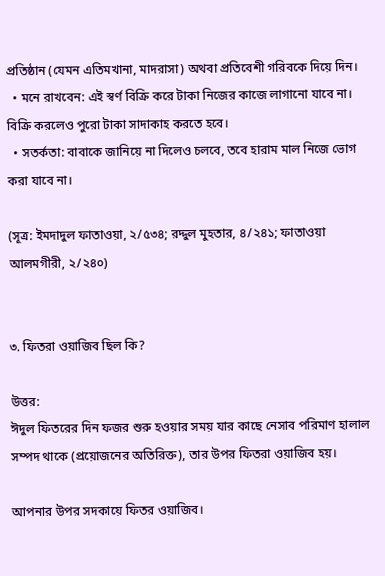প্রতিষ্ঠান (যেমন এতিমখানা, মাদরাসা) অথবা প্রতিবেশী গরিবকে দিয়ে দিন।
  • মনে রাখবেন: এই স্বর্ণ বিক্রি করে টাকা নিজের কাজে লাগানো যাবে না। বিক্রি করলেও পুরো টাকা সাদাকাহ করতে হবে।
  • সতর্কতা: বাবাকে জানিয়ে না দিলেও চলবে, তবে হারাম মাল নিজে ভোগ করা যাবে না।

(সূত্র: ইমদাদুল ফাতাওয়া, ২/৫৩৪; রদ্দুল মুহতার, ৪/২৪১; ফাতাওয়া আলমগীরী, ২/২৪০)


৩. ফিতরা ওয়াজিব ছিল কি?

উত্তর:
ঈদুল ফিতরের দিন ফজর শুরু হওয়ার সময় যার কাছে নেসাব পরিমাণ হালাল সম্পদ থাকে (প্রয়োজনের অতিরিক্ত), তার উপর ফিতরা ওয়াজিব হয়।

আপনার উপর সদকায়ে ফিতর ওয়াজিব।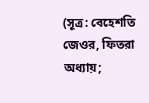(সূত্র: বেহেশতি জেওর, ফিতরা অধ্যায়;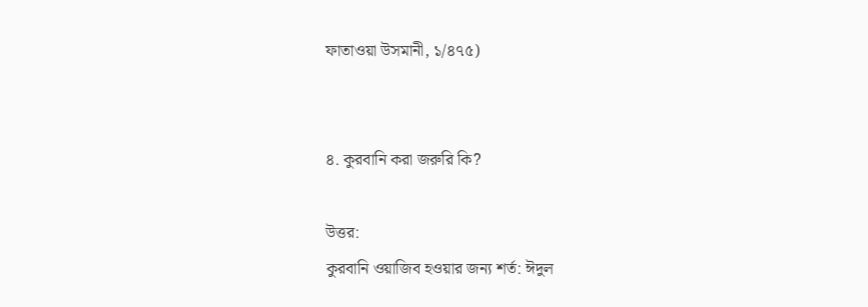ফাতাওয়া উসমানী, ১/৪৭৫)


৪. কুরবানি করা জরুরি কি?

উত্তর:
কুরবানি ওয়াজিব হওয়ার জন্য শর্ত: ঈদুল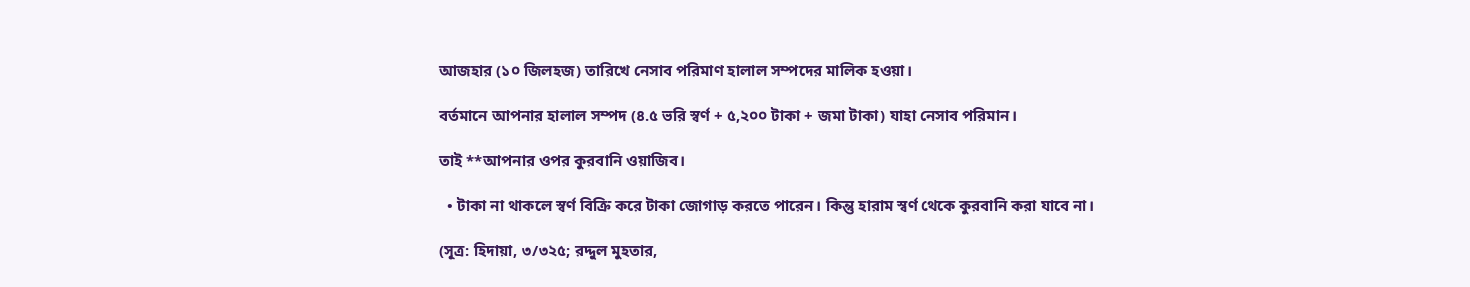আজহার (১০ জিলহজ) তারিখে নেসাব পরিমাণ হালাল সম্পদের মালিক হওয়া।

বর্তমানে আপনার হালাল সম্পদ (৪.৫ ভরি স্বর্ণ + ৫,২০০ টাকা + জমা টাকা) যাহা নেসাব পরিমান।

তাই **আপনার ওপর কুরবানি ওয়াজিব।

  • টাকা না থাকলে স্বর্ণ বিক্রি করে টাকা জোগাড় করতে পারেন। কিন্তু হারাম স্বর্ণ থেকে কুরবানি করা যাবে না।

(সূত্র: হিদায়া, ৩/৩২৫; রদ্দুল মুহতার,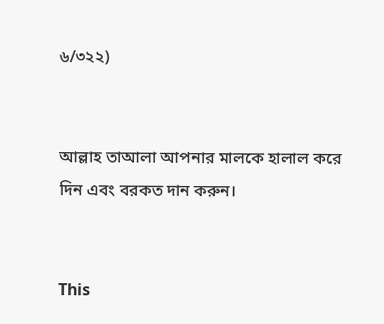৬/৩২২)


আল্লাহ তাআলা আপনার মালকে হালাল করে দিন এবং বরকত দান করুন।


This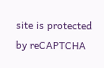site is protected by reCAPTCHA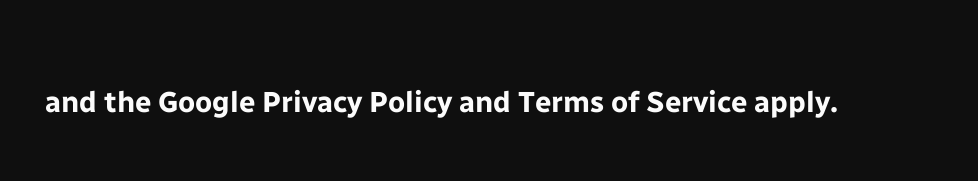and the Google Privacy Policy and Terms of Service apply.